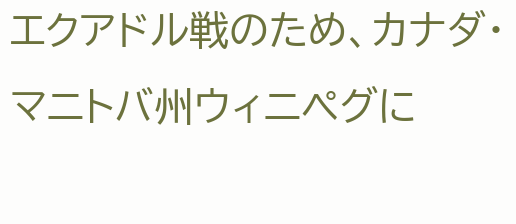エクアドル戦のため、カナダ・マニトバ州ウィニペグに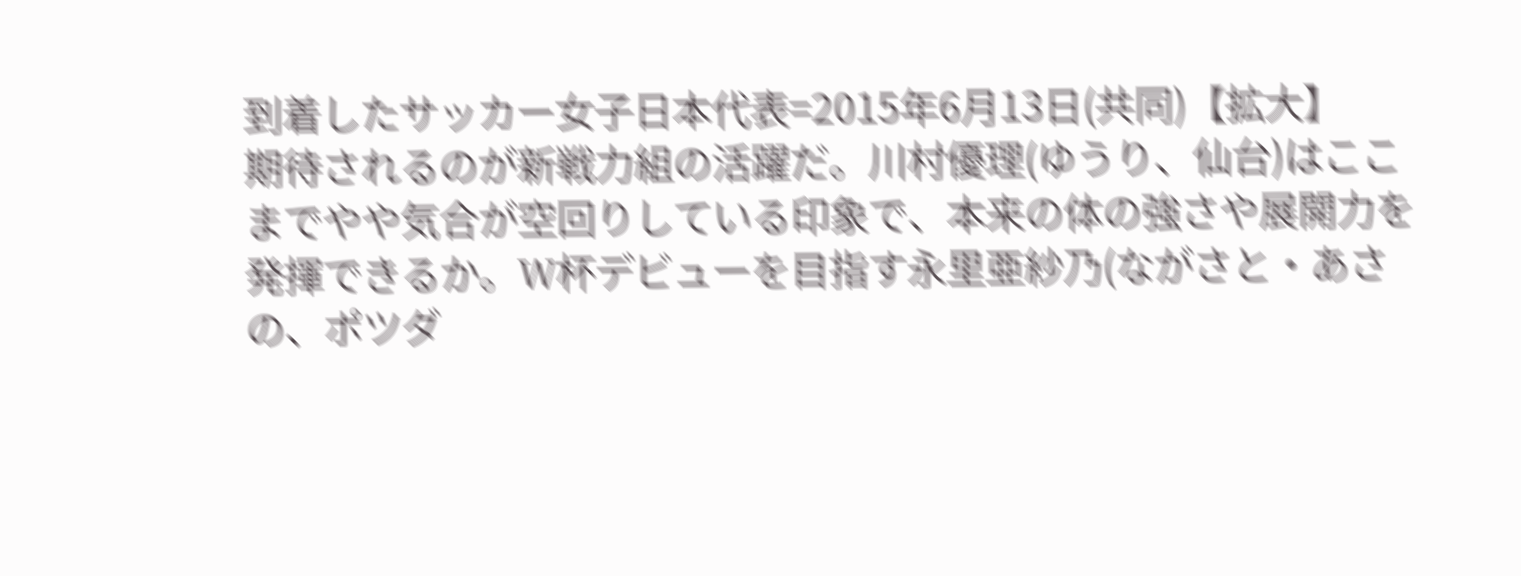到着したサッカー女子日本代表=2015年6月13日(共同)【拡大】
期待されるのが新戦力組の活躍だ。川村優理(ゆうり、仙台)はここまでやや気合が空回りしている印象で、本来の体の強さや展開力を発揮できるか。W杯デビューを目指す永里亜紗乃(ながさと・あさの、ポツダ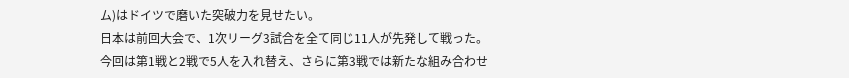ム)はドイツで磨いた突破力を見せたい。
日本は前回大会で、1次リーグ3試合を全て同じ11人が先発して戦った。今回は第1戦と2戦で5人を入れ替え、さらに第3戦では新たな組み合わせ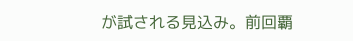が試される見込み。前回覇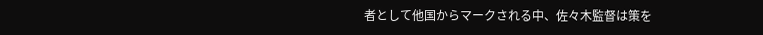者として他国からマークされる中、佐々木監督は策を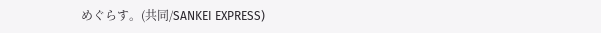めぐらす。(共同/SANKEI EXPRESS)